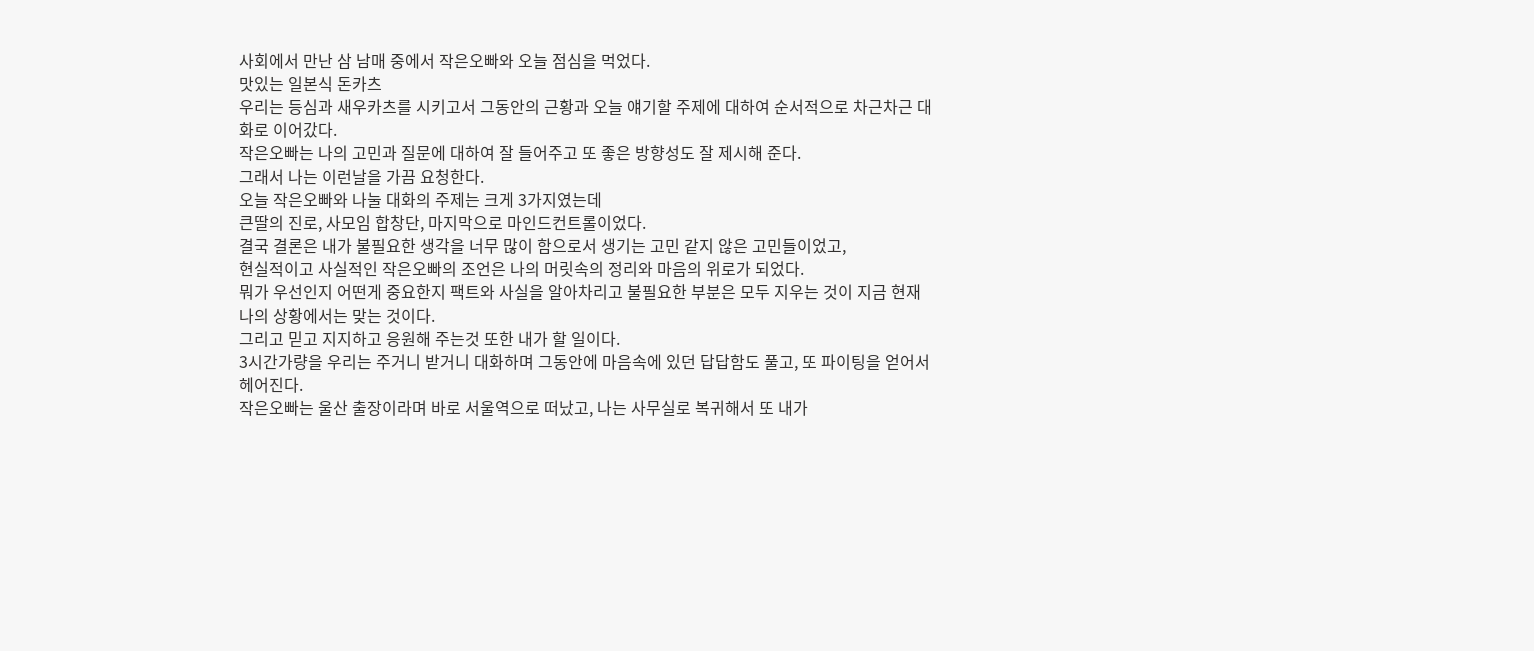사회에서 만난 삼 남매 중에서 작은오빠와 오늘 점심을 먹었다.
맛있는 일본식 돈카츠
우리는 등심과 새우카츠를 시키고서 그동안의 근황과 오늘 얘기할 주제에 대하여 순서적으로 차근차근 대화로 이어갔다.
작은오빠는 나의 고민과 질문에 대하여 잘 들어주고 또 좋은 방향성도 잘 제시해 준다.
그래서 나는 이런날을 가끔 요청한다.
오늘 작은오빠와 나눌 대화의 주제는 크게 3가지였는데
큰딸의 진로, 사모임 합창단, 마지막으로 마인드컨트롤이었다.
결국 결론은 내가 불필요한 생각을 너무 많이 함으로서 생기는 고민 같지 않은 고민들이었고,
현실적이고 사실적인 작은오빠의 조언은 나의 머릿속의 정리와 마음의 위로가 되었다.
뭐가 우선인지 어떤게 중요한지 팩트와 사실을 알아차리고 불필요한 부분은 모두 지우는 것이 지금 현재 나의 상황에서는 맞는 것이다.
그리고 믿고 지지하고 응원해 주는것 또한 내가 할 일이다.
3시간가량을 우리는 주거니 받거니 대화하며 그동안에 마음속에 있던 답답함도 풀고, 또 파이팅을 얻어서 헤어진다.
작은오빠는 울산 출장이라며 바로 서울역으로 떠났고, 나는 사무실로 복귀해서 또 내가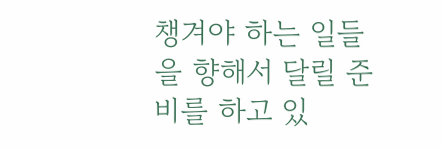챙겨야 하는 일들을 향해서 달릴 준비를 하고 있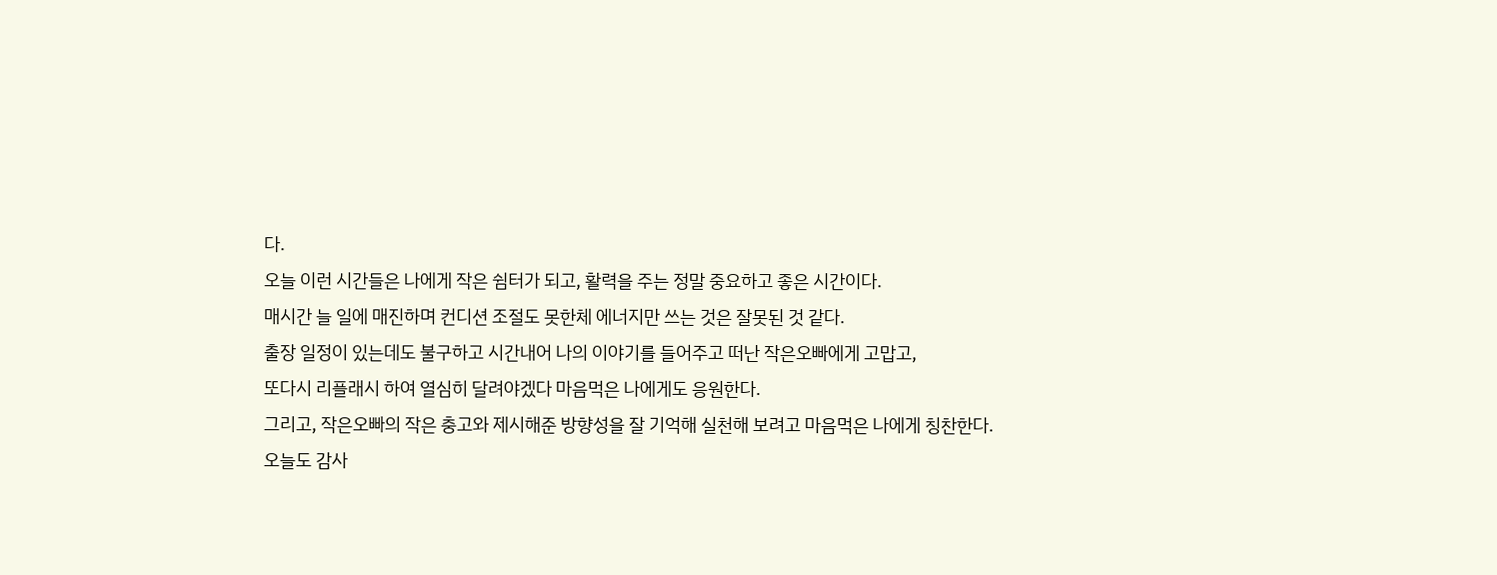다.
오늘 이런 시간들은 나에게 작은 쉼터가 되고, 활력을 주는 정말 중요하고 좋은 시간이다.
매시간 늘 일에 매진하며 컨디션 조절도 못한체 에너지만 쓰는 것은 잘못된 것 같다.
출장 일정이 있는데도 불구하고 시간내어 나의 이야기를 들어주고 떠난 작은오빠에게 고맙고,
또다시 리플래시 하여 열심히 달려야겠다 마음먹은 나에게도 응원한다.
그리고, 작은오빠의 작은 충고와 제시해준 방향성을 잘 기억해 실천해 보려고 마음먹은 나에게 칭찬한다.
오늘도 감사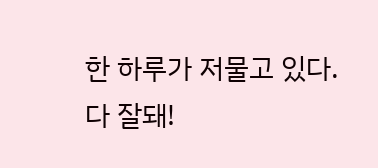한 하루가 저물고 있다.
다 잘돼!